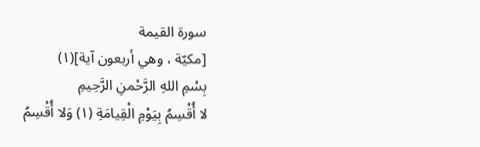سورة القيمة
[مكيّة ، وهي أربعون آية](١)
بِسْمِ اللهِ الرَّحْمنِ الرَّحِيمِ
لا أُقْسِمُ بِيَوْمِ الْقِيامَةِ (١) وَلا أُقْسِمُ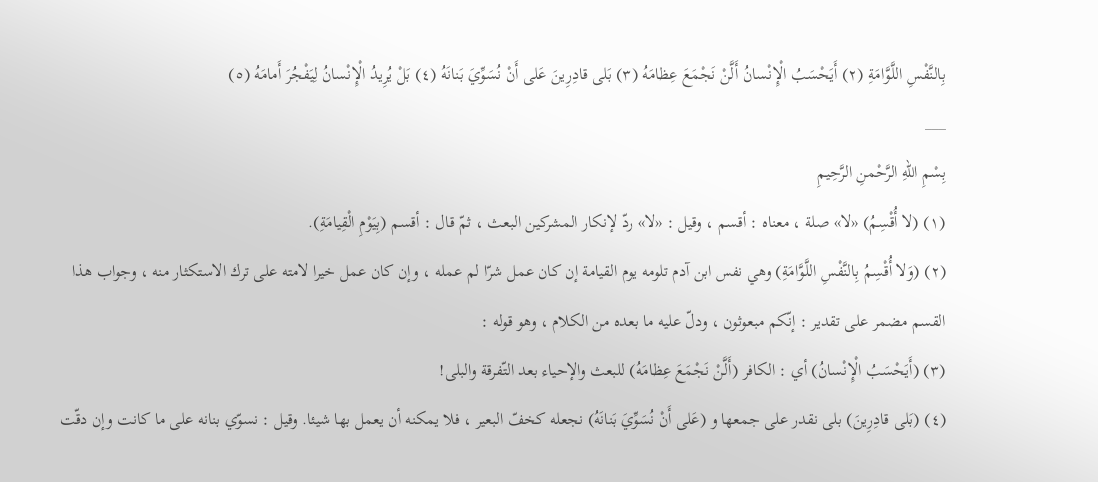بِالنَّفْسِ اللَّوَّامَةِ (٢) أَيَحْسَبُ الْإِنْسانُ أَلَّنْ نَجْمَعَ عِظامَهُ (٣) بَلى قادِرِينَ عَلى أَنْ نُسَوِّيَ بَنانَهُ (٤) بَلْ يُرِيدُ الْإِنْسانُ لِيَفْجُرَ أَمامَهُ (٥)
___
بِسْمِ اللهِ الرَّحْمنِ الرَّحِيمِ
(١) (لا أُقْسِمُ) «لا» صلة ، معناه : أقسم ، وقيل : «لا» ردّ لإنكار المشركين البعث ، ثمّ قال : أقسم (بِيَوْمِ الْقِيامَةِ).
(٢) (وَلا أُقْسِمُ بِالنَّفْسِ اللَّوَّامَةِ) وهي نفس ابن آدم تلومه يوم القيامة إن كان عمل شرّا لم عمله ، وإن كان عمل خيرا لامته على ترك الاستكثار منه ، وجواب هذا القسم مضمر على تقدير : إنّكم مبعوثون ، ودلّ عليه ما بعده من الكلام ، وهو قوله :
(٣) (أَيَحْسَبُ الْإِنْسانُ) أي : الكافر (أَلَّنْ نَجْمَعَ عِظامَهُ) للبعث والإحياء بعد التّفرقة والبلى!
(٤) (بَلى قادِرِينَ) بلى نقدر على جمعها و (عَلى أَنْ نُسَوِّيَ بَنانَهُ) نجعله كخفّ البعير ، فلا يمكنه أن يعمل بها شيئا. وقيل : نسوّي بنانه على ما كانت وإن دقّت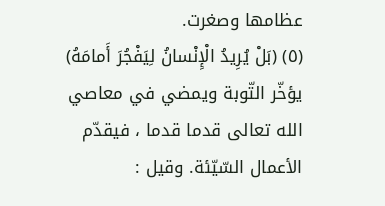عظامها وصغرت.
(٥) (بَلْ يُرِيدُ الْإِنْسانُ لِيَفْجُرَ أَمامَهُ) يؤخّر التّوبة ويمضي في معاصي الله تعالى قدما قدما ، فيقدّم الأعمال السّيّئة. وقيل :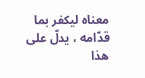معناه ليكفر بما قدّامه ، يدلّ على هذا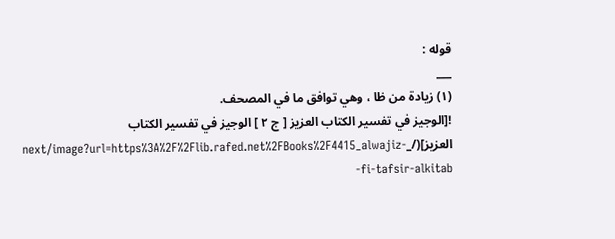قوله :
___
(١) زيادة من ظا ، وهي توافق ما في المصحف.
![الوجيز في تفسير الكتاب العزيز [ ج ٢ ] الوجيز في تفسير الكتاب العزيز](/_next/image?url=https%3A%2F%2Flib.rafed.net%2FBooks%2F4415_alwajiz-fi-tafsir-alkitab-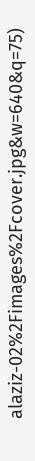alaziz-02%2Fimages%2Fcover.jpg&w=640&q=75)